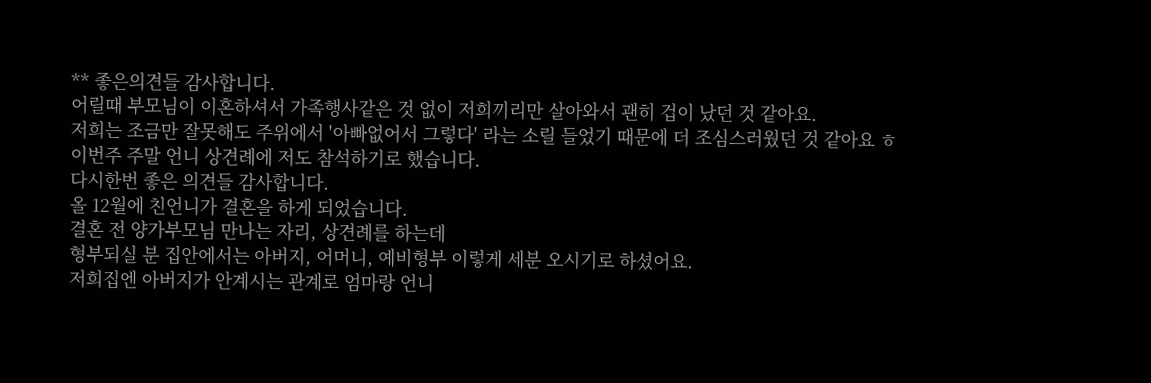** 좋은의견들 감사합니다.
어릴때 부모님이 이혼하셔서 가족행사같은 것 없이 저희끼리만 살아와서 괜히 겁이 났던 것 같아요.
저희는 조금만 잘못해도 주위에서 '아빠없어서 그렇다' 라는 소릴 들었기 때문에 더 조심스러웠던 것 같아요 ㅎ
이번주 주말 언니 상견례에 저도 참석하기로 했습니다.
다시한번 좋은 의견들 감사합니다.
올 12월에 친언니가 결혼을 하게 되었습니다.
결혼 전 양가부모님 만나는 자리, 상견례를 하는데
형부되실 분 집안에서는 아버지, 어머니, 예비형부 이렇게 세분 오시기로 하셨어요.
저희집엔 아버지가 안계시는 관계로 엄마랑 언니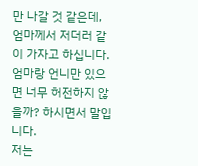만 나갈 것 같은데,
엄마께서 저더러 같이 가자고 하십니다.
엄마랑 언니만 있으면 너무 허전하지 않을까? 하시면서 말입니다.
저는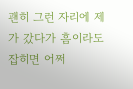괜히 그런 자리에 제가 갔다가 흠이라도 잡히면 어쩌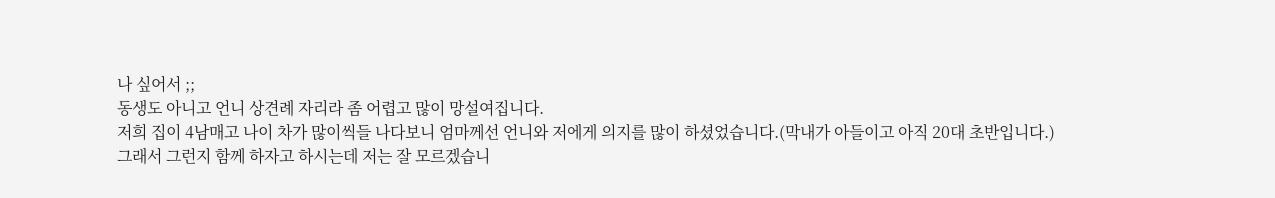나 싶어서 ;;
동생도 아니고 언니 상견례 자리라 좀 어렵고 많이 망설여집니다.
저희 집이 4남매고 나이 차가 많이씩들 나다보니 엄마께선 언니와 저에게 의지를 많이 하셨었습니다.(막내가 아들이고 아직 20대 초반입니다.)
그래서 그런지 함께 하자고 하시는데 저는 잘 모르겠습니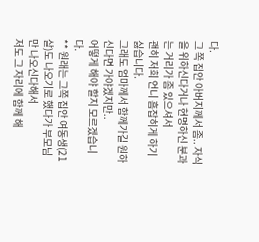다.
그 쪽 집안 아버지께서 좀.. 자식을 위하신다거나 현명하신 분과는 거리가 좀 있으셔서
괜히 저희 언니 흠잡히게 하기 싫습니다.
그래도 엄마께서 함께가길 원하신다면 가야겠지만..
어떻게 해야 할지 모르겠습니다.
** 원래는 그쪽 집안 여동생(21살)도 나오기로 했다가 부모님만 나오신다해서
저도 그 자리에 함께 해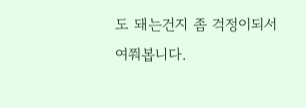도 돼는건지 좀 걱정이되서 여쭤봅니다.